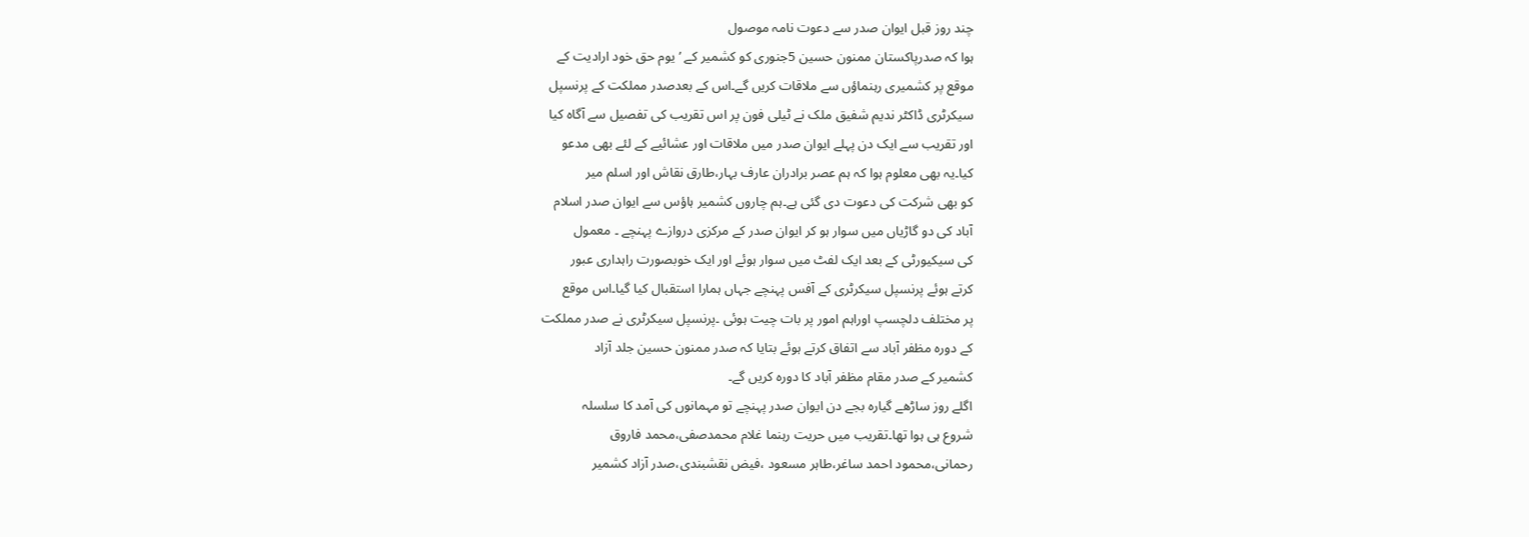چند روز قبل ایوان صدر سے دعوت نامہ موصول
ہوا کہ صدرپاکستان ممنون حسین 5جنوری کو کشمیر کے ’یوم حق خود ارادیت کے
موقع پر کشمیری رہنماؤں سے ملاقات کریں گے۔اس کے بعدصدر مملکت کے پرنسپل
سیکرٹری ڈاکٹر ندیم شفیق ملک نے ٹیلی فون پر اس تقریب کی تفصیل سے آگاہ کیا
اور تقریب سے ایک دن پہلے ایوان صدر میں ملاقات اور عشائیے کے لئے بھی مدعو
کیا۔یہ بھی معلوم ہوا کہ ہم عصر برادران عارف بہار،طارق نقاش اور اسلم میر
کو بھی شرکت کی دعوت دی گئی ہے۔ہم چاروں کشمیر ہاؤس سے ایوان صدر اسلام
آباد کی دو گاڑیاں میں سوار ہو کر ایوان صدر کے مرکزی دروازے پہنچے ۔ معمول
کی سیکیورٹی کے بعد ایک لفٹ میں سوار ہوئے اور ایک خوبصورت راہداری عبور
کرتے ہوئے پرنسپل سیکرٹری کے آفس پہنچے جہاں ہمارا استقبال کیا گیا۔اس موقع
پر مختلف دلچسپ اوراہم امور پر بات چیت ہوئی ۔پرنسپل سیکرٹری نے صدر مملکت
کے دورہ مظفر آباد سے اتفاق کرتے ہوئے بتایا کہ صدر ممنون حسین جلد آزاد
کشمیر کے صدر مقام مظفر آباد کا دورہ کریں گے۔
اگلے روز ساڑھے گیارہ بجے دن ایوان صدر پہنچے تو مہمانوں کی آمد کا سلسلہ
شروع ہی ہوا تھا۔تقریب میں حریت رہنما غلام محمدصفی،محمد فاروق
رحمانی،محمود احمد ساغر،طاہر مسعود ،فیض نقشبندی،صدر آزاد کشمیر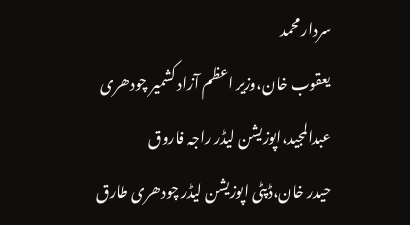سردار محمد
یعقوب خان،وزیر اعظم آزاد کشمیر چودھری عبدالمجید،اپوزیشن لیڈر راجہ فاروق
حیدر خان،ڈپٹی اپوزیشن لیڈر چودھری طارق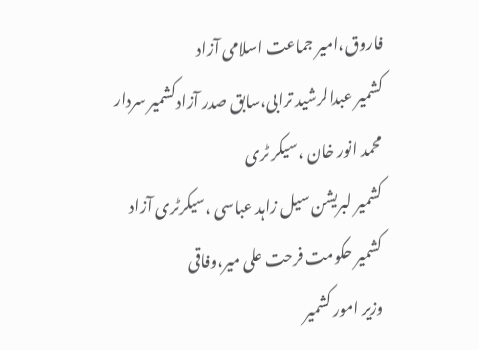فاروق،امیر جماعت اسلامی آزاد
کشمیر عبدالرشید ترابی،سابق صدر آزادکشمیر سردار محمد انور خان ،سیکر ٹری
کشمیر لبریشن سیل زاہد عباسی ،سیکرٹری آزاد کشمیر حکومت فرحت علی میر،وفاقی
وزیر امور کشمیر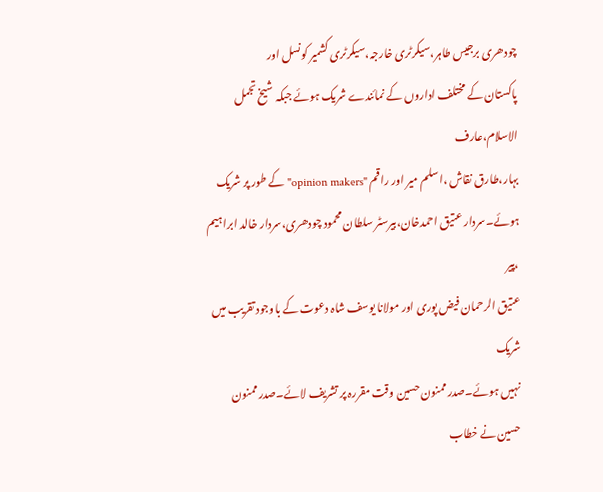چودھری برجیس طاہر،سیکرٹری خارجہ،سیکرٹری کشمیر کونسل اور
پاکستان کے مختلف اداروں کے نمائندے شریک ہوئے جبکہ شیخ تجمل الاسلام،عارف
بہار،طارق نقاش ،اسلم میر اور راقم "opinion makers" کے طور پر شریک
ہوئے۔سردار عتیق احمدخان،بیرسٹر سلطان محمود چودھری،سردار خالد ابراہیم ،پیر
عتیق الرحمان فیض پوری اور مولانا یوسف شاہ دعوت کے باوجود تقریب میں شریک
نہیں ہوئے۔صدر ممنون حسین وقت مقررہ پر تشریف لائے۔صدر ممنون حسین نے خطاب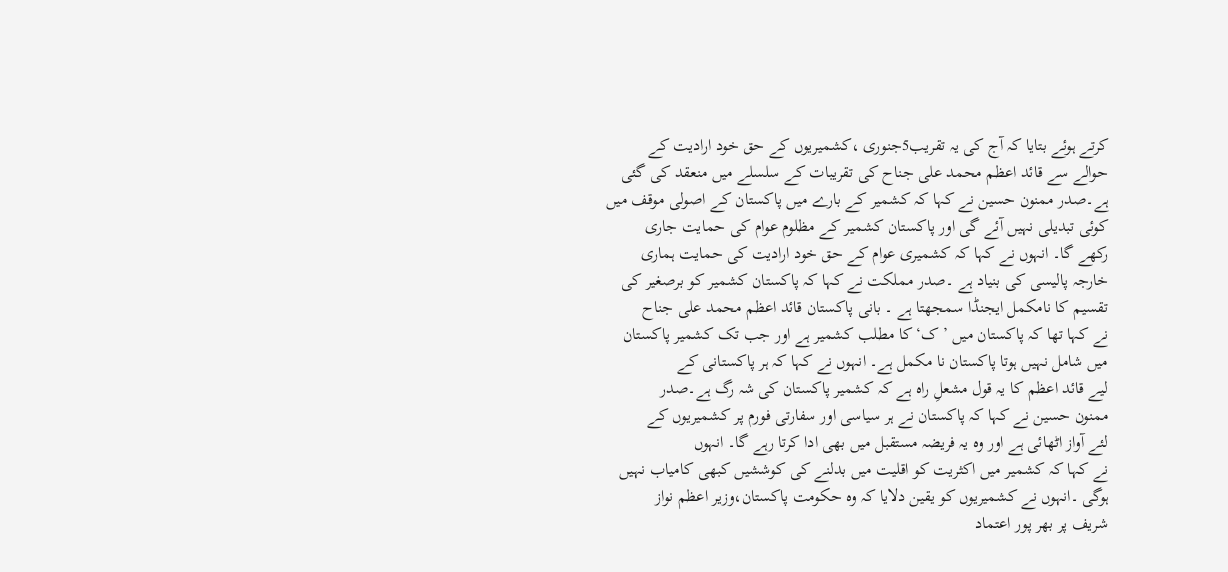کرتے ہوئے بتایا کہ آج کی یہ تقریب5جنوری ،کشمیریوں کے حق خود ارادیت کے
حوالے سے قائد اعظم محمد علی جناح کی تقریبات کے سلسلے میں منعقد کی گئی
ہے۔صدر ممنون حسین نے کہا کہ کشمیر کے بارے میں پاکستان کے اصولی موقف میں
کوئی تبدیلی نہیں آئے گی اور پاکستان کشمیر کے مظلوم عوام کی حمایت جاری
رکھے گا۔ انہوں نے کہا کہ کشمیری عوام کے حق خود ارادیت کی حمایت ہماری
خارجہ پالیسی کی بنیاد ہے ۔صدر مملکت نے کہا کہ پاکستان کشمیر کو برصغیر کی
تقسیم کا نامکمل ایجنڈا سمجھتا ہے ۔ بانی پاکستان قائد اعظم محمد علی جناح
نے کہا تھا کہ پاکستان میں ’ک‘ کا مطلب کشمیر ہے اور جب تک کشمیر پاکستان
میں شامل نہیں ہوتا پاکستان نا مکمل ہے۔ انہوں نے کہا کہ ہر پاکستانی کے
لیے قائد اعظم کا یہ قول مشعلِ راہ ہے کہ کشمیر پاکستان کی شہ رگ ہے۔صدر
ممنون حسین نے کہا کہ پاکستان نے ہر سیاسی اور سفارتی فورم پر کشمیریوں کے
لئے آواز اٹھائی ہے اور وہ یہ فریضہ مستقبل میں بھی ادا کرتا رہے گا۔ انہوں
نے کہا کہ کشمیر میں اکثریت کو اقلیت میں بدلنے کی کوششیں کبھی کامیاب نہیں
ہوگی ۔انہوں نے کشمیریوں کو یقین دلایا کہ وہ حکومت پاکستان،وزیر اعظم نواز
شریف پر بھر پور اعتماد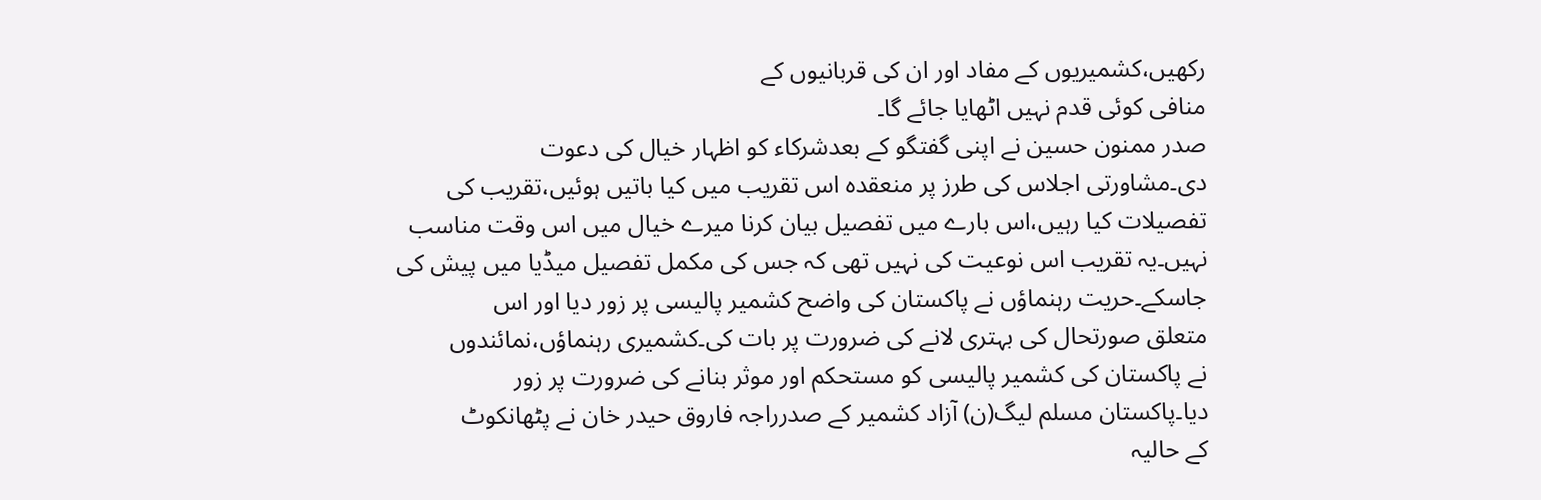رکھیں،کشمیریوں کے مفاد اور ان کی قربانیوں کے
منافی کوئی قدم نہیں اٹھایا جائے گا۔
صدر ممنون حسین نے اپنی گفتگو کے بعدشرکاء کو اظہار خیال کی دعوت
دی۔مشاورتی اجلاس کی طرز پر منعقدہ اس تقریب میں کیا باتیں ہوئیں،تقریب کی
تفصیلات کیا رہیں،اس بارے میں تفصیل بیان کرنا میرے خیال میں اس وقت مناسب
نہیں۔یہ تقریب اس نوعیت کی نہیں تھی کہ جس کی مکمل تفصیل میڈیا میں پیش کی
جاسکے۔حریت رہنماؤں نے پاکستان کی واضح کشمیر پالیسی پر زور دیا اور اس
متعلق صورتحال کی بہتری لانے کی ضرورت پر بات کی۔کشمیری رہنماؤں،نمائندوں
نے پاکستان کی کشمیر پالیسی کو مستحکم اور موثر بنانے کی ضرورت پر زور
دیا۔پاکستان مسلم لیگ(ن) آزاد کشمیر کے صدرراجہ فاروق حیدر خان نے پٹھانکوٹ
کے حالیہ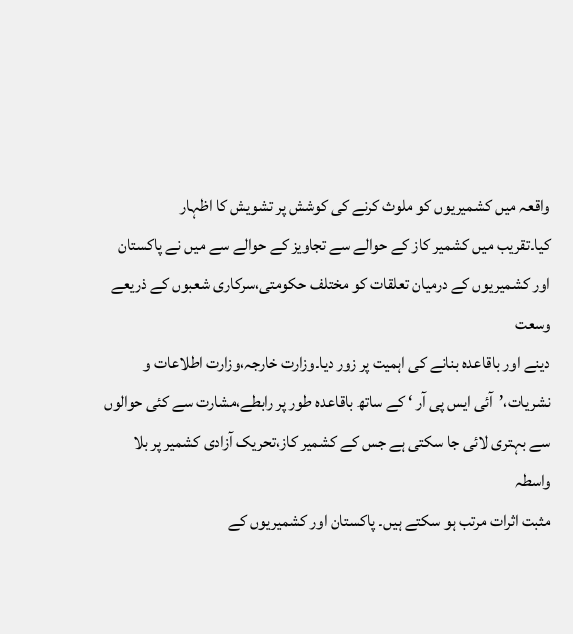واقعہ میں کشمیریوں کو ملوث کرنے کی کوشش پر تشویش کا اظہار
کیا۔تقریب میں کشمیر کاز کے حوالے سے تجاویز کے حوالے سے میں نے پاکستان
اور کشمیریوں کے درمیان تعلقات کو مختلف حکومتی،سرکاری شعبوں کے ذریعے وسعت
دینے اور باقاعدہ بنانے کی اہمیت پر زور دیا۔وزارت خارجہ،وزارت اطلاعات و
نشریات،’آئی ایس پی آر ‘ کے ساتھ باقاعدہ طور پر رابطے،مشارت سے کئی حوالوں
سے بہتری لائی جا سکتی ہے جس کے کشمیر کاز،تحریک آزادی کشمیر پر بلا واسطہ
مثبت اثرات مرتب ہو سکتے ہیں۔ پاکستان اور کشمیریوں کے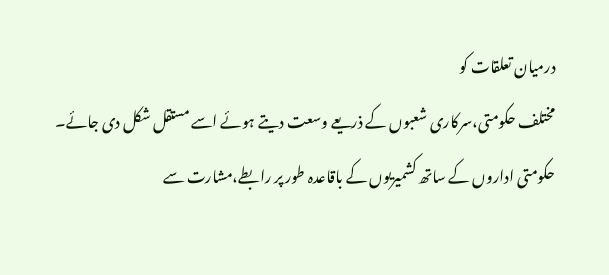درمیان تعلقات کو
مختلف حکومتی،سرکاری شعبوں کے ذریعے وسعت دیتے ہوئے اسے مستقل شکل دی جائے۔
حکومتی اداروں کے ساتھ کشمیریوں کے باقاعدہ طور پر رابطے،مشارت سے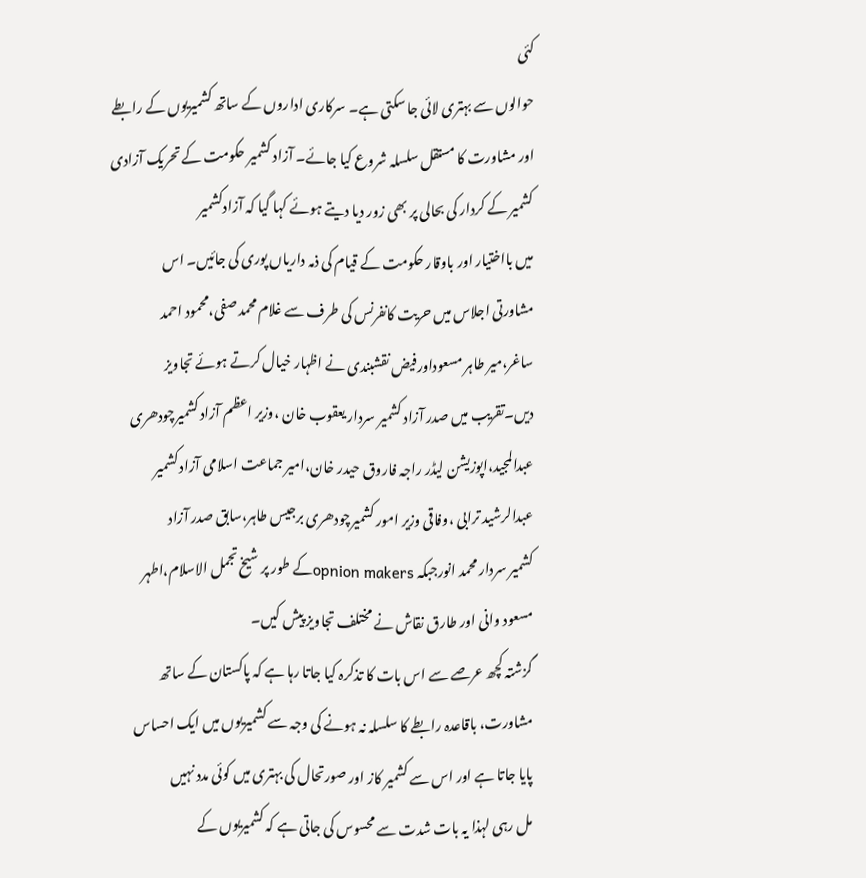کئی
حوالوں سے بہتری لائی جا سکتی ہے۔ سرکاری اداروں کے ساتھ کشمیریوں کے رابطے
اور مشاورت کا مستقل سلسلہ شروع کیا جائے۔ آزاد کشمیر حکومت کے تحریک آزادی
کشمیر کے کردار کی بحالی پر بھی زور دیا دیتے ہوئے کہا گیا کہ آزادکشمیر
میں بااختیار اور باوقار حکومت کے قیام کی ذمہ داریاں پوری کی جائیں۔ اس
مشاورتی اجلاس میں حریت کانفرنس کی طرف سے غلام محمد صفی،محمود احمد
ساغر،میر طاہر مسعوداورفیض نقشبندی نے اظہار خیال کرتے ہوئے تجاویز
دیں۔تقریب میں صدر آزاد کشمیر سردار یعقوب خان ،وزیر اعظم آزاد کشمیرچودھری
عبدالمجید،اپوزیشن لیڈر راجہ فاروق حیدر خان،امیر جماعت اسلامی آزاد کشمیر
عبدالرشید ترابی ،وفاقی وزیر امور کشمیرچودھری برجیس طاہر،سابق صدر آزاد
کشمیر سردار محمد انورجبکہ opnion makersکے طور پر شیخ تجمل الاسلام،اطہر
مسعود وانی اور طارق نقاش نے مختلف تجاویز پیش کیں۔
گزشتہ کچھ عرصے سے اس بات کا تذکرہ کیا جاتا رہا ہے کہ پاکستان کے ساتھ
مشاورت، باقاعدہ رابطے کا سلسلہ نہ ہونے کی وجہ سے کشمیریوں میں ایک احساس
پایا جاتا ہے اور اس سے کشمیر کاز اور صورتحال کی بہتری میں کوئی مدد نہیں
مل رہی لہذا یہ بات شدت سے محسوس کی جاتی ہے کہ کشمیریوں کے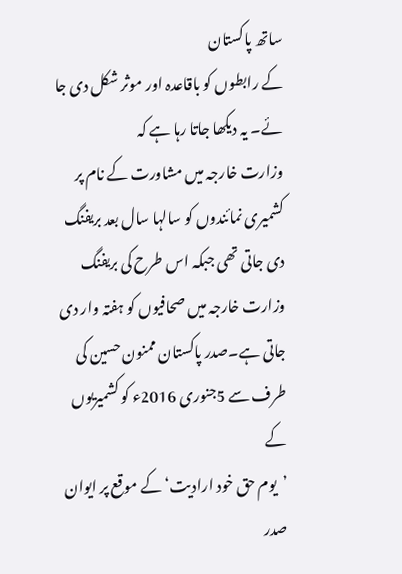ساتھ پاکستان
کے رابطوں کو باقاعدہ اور موثر شکل دی جا ئے۔ یہ دیکھا جاتا رہا ہے کہ
وزارت خارجہ میں مشاورت کے نام پر کشمیری نمائندوں کو سالہا سال بعد بریفنگ
دی جاتی تھی جبکہ اس طرح کی بریفنگ وزارت خارجہ میں صحافیوں کو ہفتہ وار دی
جاتی ہے۔صدر پاکستان ممنون حسین کی طرف سے 5جنوری 2016ء کو کشمیریوں کے
’یوم حق خود ارادیت‘ کے موقع پر ایوان صدر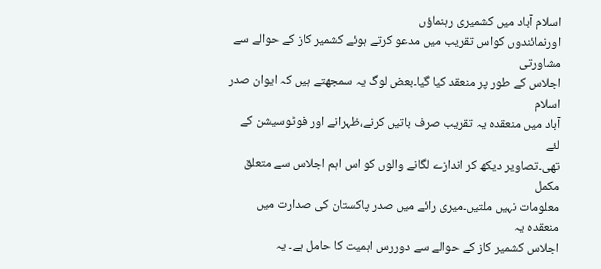اسلام آباد میں کشمیری رہنماؤں
اورنمائندوں کواس تقریب میں مدعو کرتے ہوئے کشمیر کاز کے حوالے سے مشاورتی
اجلاس کے طور پر منعقد کیا گیا۔بعض لوگ یہ سمجھتے ہیں کہ ایوان صدر اسلام
آباد میں منعقدہ یہ تقریب صرف باتیں کرنے،ظہرانے اور فوٹوسیشن کے لئے
تھی۔تصاویر دیکھ کر اندازے لگانے والوں کو اس اہم اجلاس سے متعلق مکمل
معلومات نہیں ملتیں۔میری رائے میں صدر پاکستان کی صدارت میں منعقدہ یہ
اجلاس کشمیر کاز کے حوالے سے دوررس اہمیت کا حامل ہے۔ یہ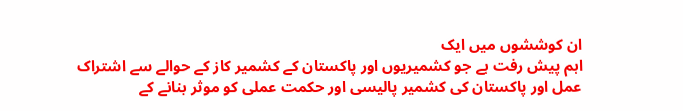ان کوششوں میں ایک
اہم پیش رفت ہے جو کشمیریوں اور پاکستان کے کشمیر کاز کے حوالے سے اشتراک
عمل اور پاکستان کی کشمیر پالیسی اور حکمت عملی کو موثر بنانے کے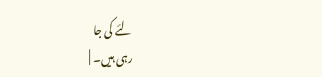لئے کی جا
رہی ہیں۔ |